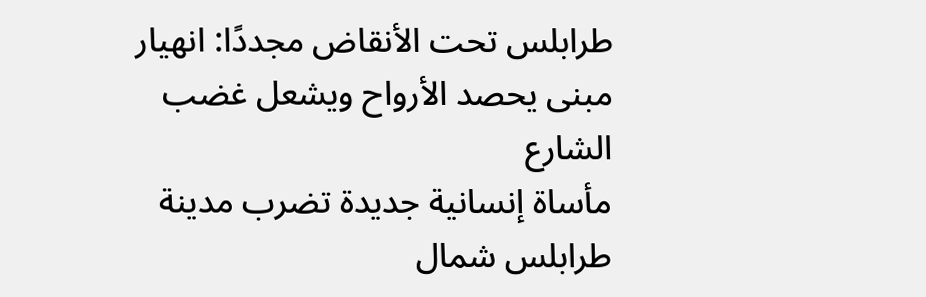طرابلس تحت الأنقاض مجددًا: انهيار مبنى يحصد الأرواح ويشعل غضب الشارع
مأساة إنسانية جديدة تضرب مدينة طرابلس شمال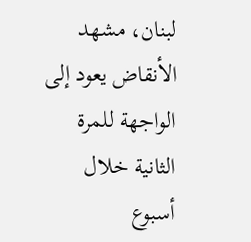لبنان، مشهد الأنقاض يعود إلى الواجهة للمرة الثانية خلال أسبوع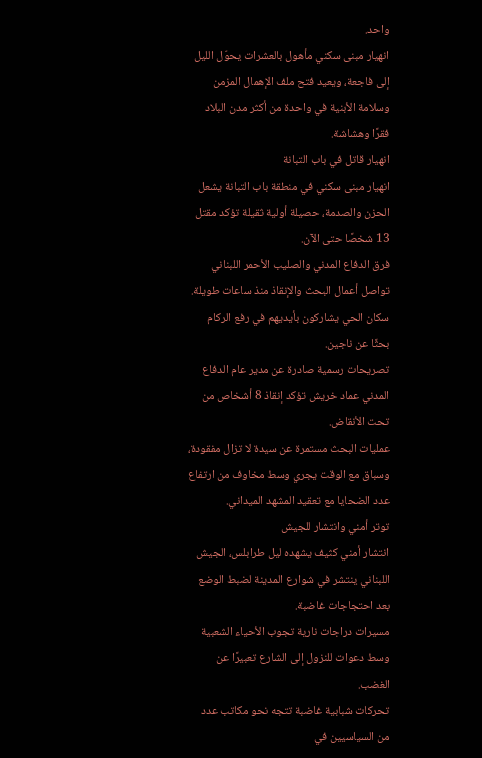واحد.
انهيار مبنى سكني مأهول بالعشرات يحوّل الليل إلى فاجعة، ويعيد فتح ملف الإهمال المزمن وسلامة الأبنية في واحدة من أكثر مدن البلاد فقرًا وهشاشة.
انهيار قاتل في باب التبانة
انهيار مبنى سكني في منطقة باب التبانة يشعل الحزن والصدمة، حصيلة أولية ثقيلة تؤكد مقتل 13 شخصًا حتى الآن.
فرق الدفاع المدني والصليب الأحمر اللبناني تواصل أعمال البحث والإنقاذ منذ ساعات طويلة.
سكان الحي يشاركون بأيديهم في رفع الركام بحثًا عن ناجين.
تصريحات رسمية صادرة عن مدير عام الدفاع المدني عماد خريش تؤكد إنقاذ 8 أشخاص من تحت الأنقاض.
عمليات البحث مستمرة عن سيدة لا تزال مفقودة، وسباق مع الوقت يجري وسط مخاوف من ارتفاع عدد الضحايا مع تعقيد المشهد الميداني.
توتر أمني وانتشار للجيش
انتشار أمني كثيف يشهده ليل طرابلس، الجيش اللبناني ينتشر في شوارع المدينة لضبط الوضع بعد احتجاجات غاضبة.
مسيرات دراجات نارية تجوب الأحياء الشعبية وسط دعوات للنزول إلى الشارع تعبيرًا عن الغضب.
تحركات شبابية غاضبة تتجه نحو مكاتب عدد من السياسيين في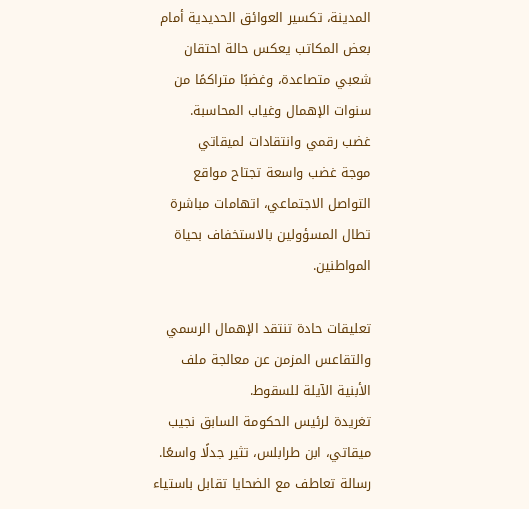المدينة، تكسير العوائق الحديدية أمام بعض المكاتب يعكس حالة احتقان شعبي متصاعدة، وغضبًا متراكمًا من سنوات الإهمال وغياب المحاسبة.
غضب رقمي وانتقادات لميقاتي
موجة غضب واسعة تجتاح مواقع التواصل الاجتماعي، اتهامات مباشرة تطال المسؤولين بالاستخفاف بحياة المواطنين.

تعليقات حادة تنتقد الإهمال الرسمي والتقاعس المزمن عن معالجة ملف الأبنية الآيلة للسقوط.
تغريدة لرئيس الحكومة السابق نجيب ميقاتي، ابن طرابلس، تثير جدلًا واسعًا.
رسالة تعاطف مع الضحايا تقابل باستياء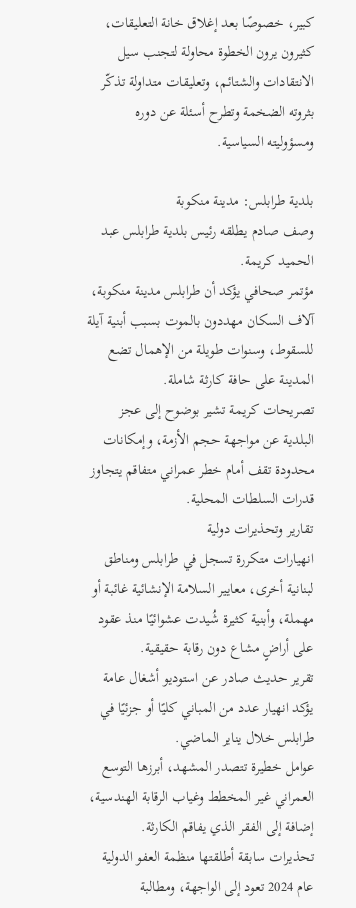كبير، خصوصًا بعد إغلاق خانة التعليقات، كثيرون يرون الخطوة محاولة لتجنب سيل الانتقادات والشتائم، وتعليقات متداولة تذكّر بثروته الضخمة وتطرح أسئلة عن دوره ومسؤوليته السياسية.

بلدية طرابلس: مدينة منكوبة
وصف صادم يطلقه رئيس بلدية طرابلس عبد الحميد كريمة.
مؤتمر صحافي يؤكد أن طرابلس مدينة منكوبة، آلاف السكان مهددون بالموت بسبب أبنية آيلة للسقوط، وسنوات طويلة من الإهمال تضع المدينة على حافة كارثة شاملة.
تصريحات كريمة تشير بوضوح إلى عجز البلدية عن مواجهة حجم الأزمة، وإمكانات محدودة تقف أمام خطر عمراني متفاقم يتجاوز قدرات السلطات المحلية.
تقارير وتحذيرات دولية
انهيارات متكررة تسجل في طرابلس ومناطق لبنانية أخرى، معايير السلامة الإنشائية غائبة أو مهملة، وأبنية كثيرة شُيدت عشوائيًا منذ عقود على أراضٍ مشاع دون رقابة حقيقية.
تقرير حديث صادر عن استوديو أشغال عامة يؤكد انهيار عدد من المباني كليًا أو جزئيًا في طرابلس خلال يناير الماضي.
عوامل خطيرة تتصدر المشهد، أبرزها التوسع العمراني غير المخطط وغياب الرقابة الهندسية، إضافة إلى الفقر الذي يفاقم الكارثة.
تحذيرات سابقة أطلقتها منظمة العفو الدولية عام 2024 تعود إلى الواجهة، ومطالبة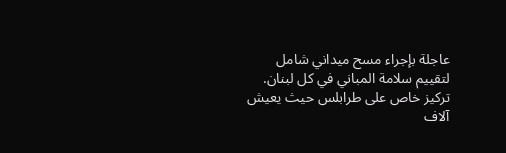عاجلة بإجراء مسح ميداني شامل لتقييم سلامة المباني في كل لبنان.
تركيز خاص على طرابلس حيث يعيش آلاف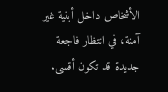الأشخاص داخل أبنية غير آمنة، في انتظار فاجعة جديدة قد تكون أقسى.